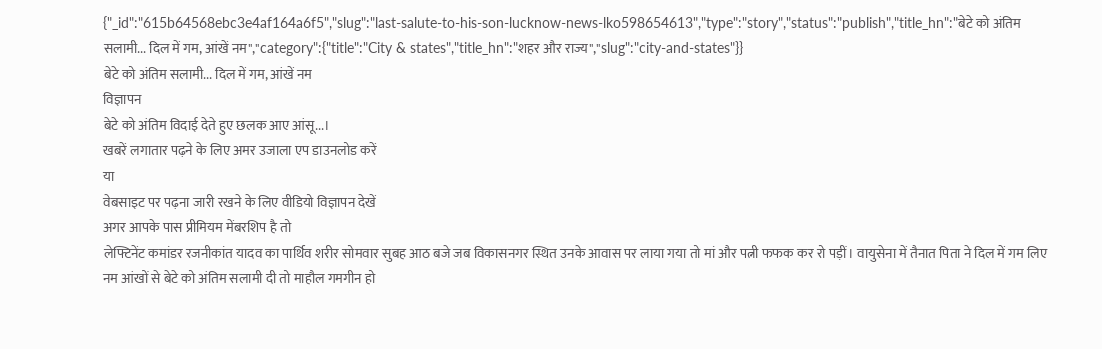{"_id":"615b64568ebc3e4af164a6f5","slug":"last-salute-to-his-son-lucknow-news-lko598654613","type":"story","status":"publish","title_hn":"बेटे को अंतिम सलामी... दिल में गम, आंखें नम","category":{"title":"City & states","title_hn":"शहर और राज्य","slug":"city-and-states"}}
बेटे को अंतिम सलामी... दिल में गम, आंखें नम
विज्ञापन
बेटे को अंतिम विदाई देते हुए छलक आए आंसू...।
खबरें लगातार पढ़ने के लिए अमर उजाला एप डाउनलोड करें
या
वेबसाइट पर पढ़ना जारी रखने के लिए वीडियो विज्ञापन देखें
अगर आपके पास प्रीमियम मेंबरशिप है तो
लेफ्टिनेंट कमांडर रजनीकांत यादव का पार्थिव शरीर सोमवार सुबह आठ बजे जब विकासनगर स्थित उनके आवास पर लाया गया तो मां और पत्नी फफक कर रो पड़ीं। वायुसेना में तैनात पिता ने दिल में गम लिए नम आंखों से बेटे को अंतिम सलामी दी तो माहौल गमगीन हो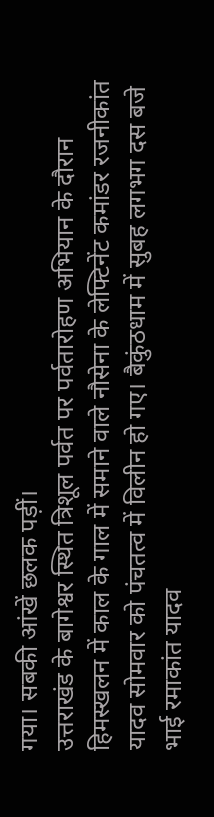गया। सबकी आंखें छलक पड़ीं।
उत्तराखंड के बागेश्वर स्थित त्रिशूल पर्वत पर पर्वतारोहण अभियान के दौरान हिमस्खलन में काल के गाल में समाने वाले नौसेना के लेफ्टिनेंट कमांडर रजनीकांत यादव सोमवार को पंचतत्व में विलीन हो गए। बैकुंठधाम में सुबह लगभग दस बजे भाई रमाकांत यादव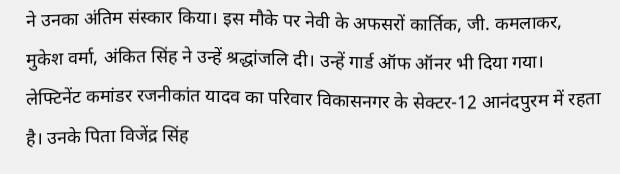ने उनका अंतिम संस्कार किया। इस मौके पर नेवी के अफसरों कार्तिक, जी. कमलाकर, मुकेश वर्मा, अंकित सिंह ने उन्हें श्रद्धांजलि दी। उन्हें गार्ड ऑफ ऑनर भी दिया गया।
लेफ्टिनेंट कमांडर रजनीकांत यादव का परिवार विकासनगर के सेक्टर-12 आनंदपुरम में रहता है। उनके पिता विजेंद्र सिंह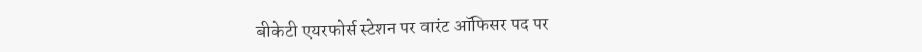बीकेटी एयरफोर्स स्टेशन पर वारंट ऑफिसर पद पर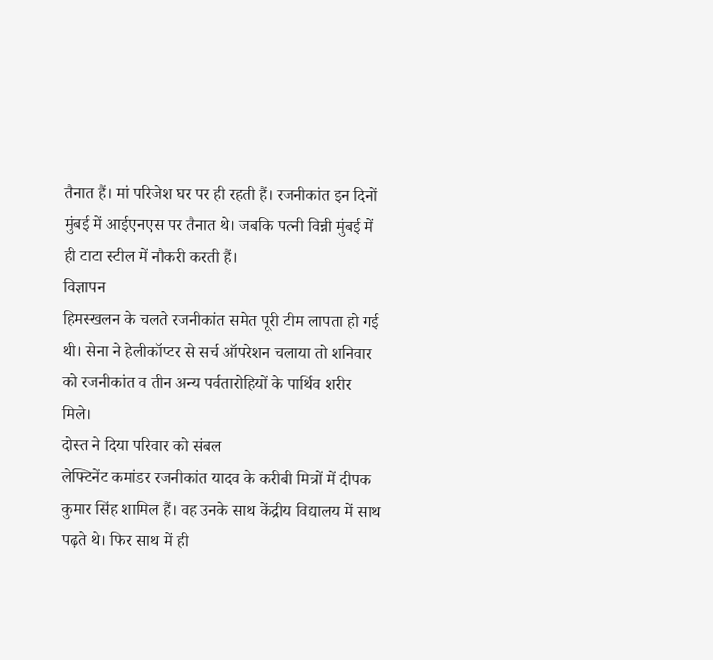तैनात हैं। मां परिजेश घर पर ही रहती हैं। रजनीकांत इन दिनों मुंबई में आईएनएस पर तैनात थे। जबकि पत्नी विन्नी मुंबई में ही टाटा स्टील में नौकरी करती हैं।
विज्ञापन
हिमस्खलन के चलते रजनीकांत समेत पूरी टीम लापता हो गई थी। सेना ने हेलीकॉप्टर से सर्च ऑपरेशन चलाया तो शनिवार को रजनीकांत व तीन अन्य पर्वतारोहियों के पार्थिव शरीर मिले।
दोस्त ने दिया परिवार को संबल
लेफ्टिनेंट कमांडर रजनीकांत यादव के करीबी मित्रों में दीपक कुमार सिंह शामिल हैं। वह उनके साथ केंद्रीय विद्यालय में साथ पढ़ते थे। फिर साथ में ही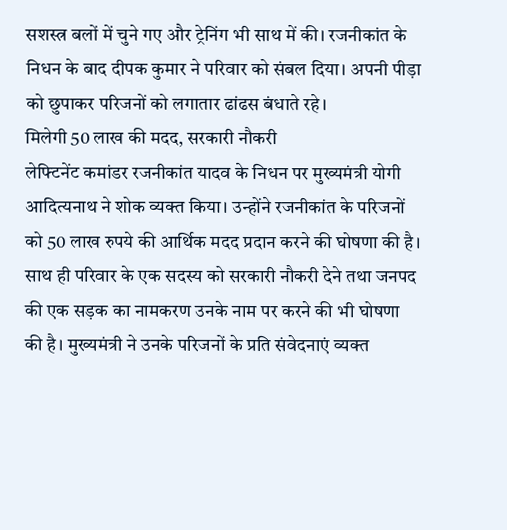सशस्त्र बलों में चुने गए और ट्रेनिंग भी साथ में की। रजनीकांत के निधन के बाद दीपक कुमार ने परिवार को संबल दिया। अपनी पीड़ा को छुपाकर परिजनों को लगातार ढांढस बंधाते रहे।
मिलेगी 50 लाख की मदद, सरकारी नौकरी
लेफ्टिनेंट कमांडर रजनीकांत यादव के निधन पर मुख्यमंत्री योगी आदित्यनाथ ने शोक व्यक्त किया। उन्होंने रजनीकांत के परिजनों को 50 लाख रुपये की आर्थिक मदद प्रदान करने की घोषणा की है। साथ ही परिवार के एक सदस्य को सरकारी नौकरी देने तथा जनपद की एक सड़क का नामकरण उनके नाम पर करने की भी घोषणा की है। मुख्यमंत्री ने उनके परिजनों के प्रति संवेदनाएं व्यक्त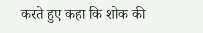करते हुए कहा कि शोक की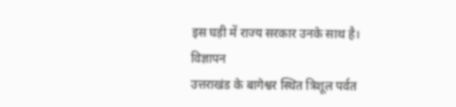इस घड़ी में राज्य सरकार उनके साथ है।
विज्ञापन
उत्तराखंड के बागेश्वर स्थित त्रिशूल पर्वत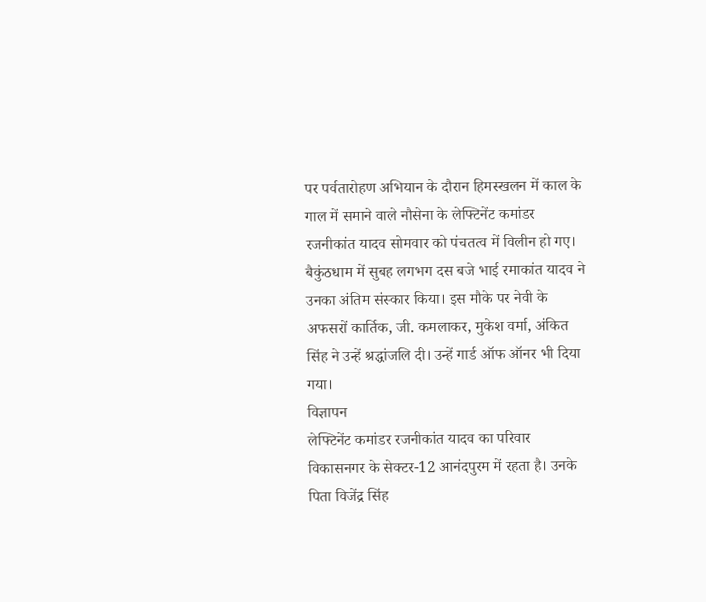पर पर्वतारोहण अभियान के दौरान हिमस्खलन में काल के गाल में समाने वाले नौसेना के लेफ्टिनेंट कमांडर रजनीकांत यादव सोमवार को पंचतत्व में विलीन हो गए। बैकुंठधाम में सुबह लगभग दस बजे भाई रमाकांत यादव ने उनका अंतिम संस्कार किया। इस मौके पर नेवी के अफसरों कार्तिक, जी. कमलाकर, मुकेश वर्मा, अंकित सिंह ने उन्हें श्रद्धांजलि दी। उन्हें गार्ड ऑफ ऑनर भी दिया गया।
विज्ञापन
लेफ्टिनेंट कमांडर रजनीकांत यादव का परिवार विकासनगर के सेक्टर-12 आनंदपुरम में रहता है। उनके पिता विजेंद्र सिंह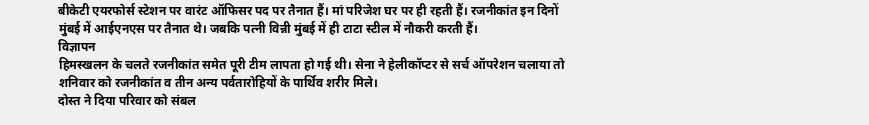बीकेटी एयरफोर्स स्टेशन पर वारंट ऑफिसर पद पर तैनात हैं। मां परिजेश घर पर ही रहती हैं। रजनीकांत इन दिनों मुंबई में आईएनएस पर तैनात थे। जबकि पत्नी विन्नी मुंबई में ही टाटा स्टील में नौकरी करती हैं।
विज्ञापन
हिमस्खलन के चलते रजनीकांत समेत पूरी टीम लापता हो गई थी। सेना ने हेलीकॉप्टर से सर्च ऑपरेशन चलाया तो शनिवार को रजनीकांत व तीन अन्य पर्वतारोहियों के पार्थिव शरीर मिले।
दोस्त ने दिया परिवार को संबल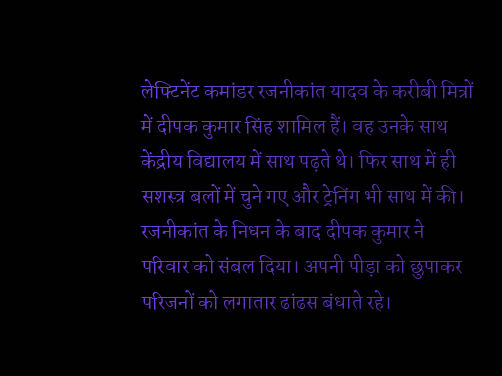लेफ्टिनेंट कमांडर रजनीकांत यादव के करीबी मित्रों में दीपक कुमार सिंह शामिल हैं। वह उनके साथ केंद्रीय विद्यालय में साथ पढ़ते थे। फिर साथ में ही सशस्त्र बलों में चुने गए और ट्रेनिंग भी साथ में की। रजनीकांत के निधन के बाद दीपक कुमार ने परिवार को संबल दिया। अपनी पीड़ा को छुपाकर परिजनों को लगातार ढांढस बंधाते रहे।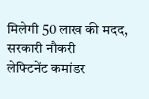मिलेगी 50 लाख की मदद, सरकारी नौकरी
लेफ्टिनेंट कमांडर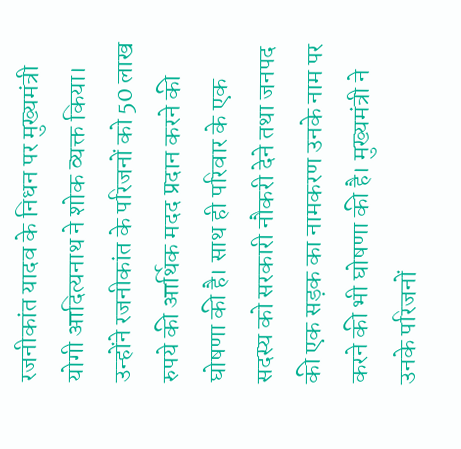रजनीकांत यादव के निधन पर मुख्यमंत्री योगी आदित्यनाथ ने शोक व्यक्त किया। उन्होंने रजनीकांत के परिजनों को 50 लाख रुपये की आर्थिक मदद प्रदान करने की घोषणा की है। साथ ही परिवार के एक सदस्य को सरकारी नौकरी देने तथा जनपद की एक सड़क का नामकरण उनके नाम पर करने की भी घोषणा की है। मुख्यमंत्री ने उनके परिजनों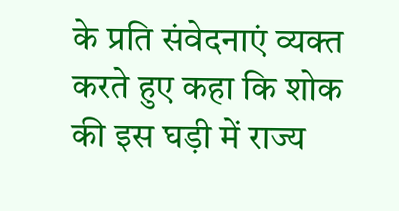के प्रति संवेदनाएं व्यक्त करते हुए कहा कि शोक की इस घड़ी में राज्य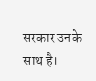सरकार उनके साथ है।